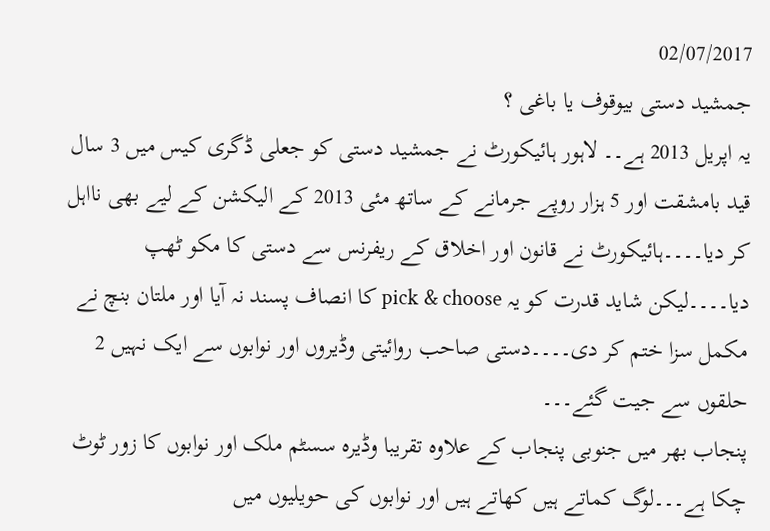02/07/2017
جمشید دستی بیوقوف یا باغی ؟
یہ اپریل 2013 ہے۔۔ لاہور ہائیکورٹ نے جمشید دستی کو جعلی ڈگری کیس میں 3 سال قید بامشقت اور 5 ہزار روپے جرمانے کے ساتھ مئی 2013 کے الیکشن کے لیے بھی نااہل کر دیا۔۔۔۔ہائیکورٹ نے قانون اور اخلاق کے ریفرنس سے دستی کا مکو ٹھپ دیا۔۔۔۔لیکن شاید قدرت کو یہ pick & choose کا انصاف پسند نہ آیا اور ملتان بنچ نے مکمل سزا ختم کر دی۔۔۔۔دستی صاحب روائیتی وڈیروں اور نوابوں سے ایک نہیں 2 حلقوں سے جیت گئے۔۔۔
پنجاب بھر میں جنوبی پنجاب کے علاوہ تقریبا وڈیرہ سسٹم ملک اور نوابوں کا زور ٹوٹ چکا ہے۔۔۔لوگ کماتے ہیں کھاتے ہیں اور نوابوں کی حویلیوں میں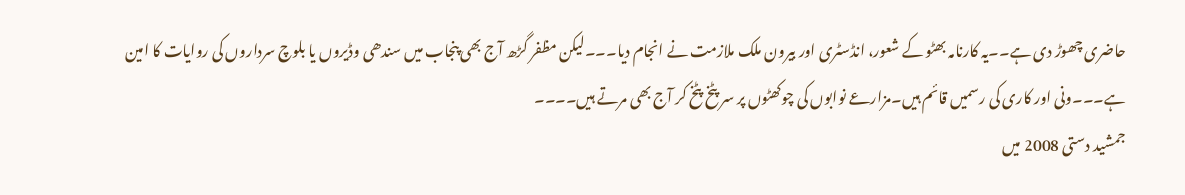حاضری چھوڑ دی ہے۔۔یہ کارنامہ بھٹو کے شعور، انڈسٹری اور بیرون ملک ملازمت نے انجام دیا۔۔۔لیکن مظفر گڑھ آج بھی پنجاب میں سندھی وڈیروں یا بلوچ سرداروں کی روایات کا امین ہے۔۔۔ونی اور کاری کی رسمیں قائم ہیں۔مزارعے نوابوں کی چوکھٹوں پر سر پٹخ پٹخ کر آج بھی مرتے ہیں۔۔۔۔
جمشید دستی 2008 میں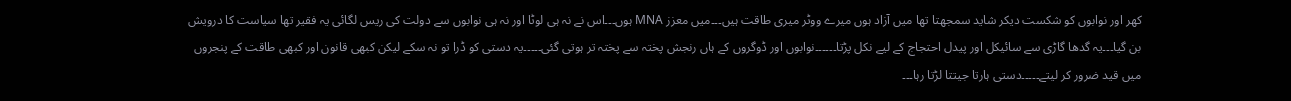کھر اور نوابوں کو شکست دیکر شاید سمجھتا تھا میں آزاد ہوں میرے ووٹر میری طاقت ہیں۔۔۔میں معزز MNA ہوں۔۔۔اس نے نہ ہی لوٹا اور نہ ہی نوابوں سے دولت کی ریس لگائی یہ فقیر تھا سیاست کا درویش بن گیا۔۔۔یہ گدھا گاڑی سے سائیکل اور پیدل احتجاج کے لیے نکل پڑتا۔۔۔۔۔۔نوابوں اور ڈوگروں کے ہاں رنجش پختہ سے پختہ تر ہوتی گئی۔۔۔۔۔یہ دستی کو ڈرا تو نہ سکے لیکن کبھی قانون اور کبھی طاقت کے پنجروں میں قید ضرور کر لیتے۔۔۔۔۔دستی ہارتا جیتتا لڑتا رہا۔۔۔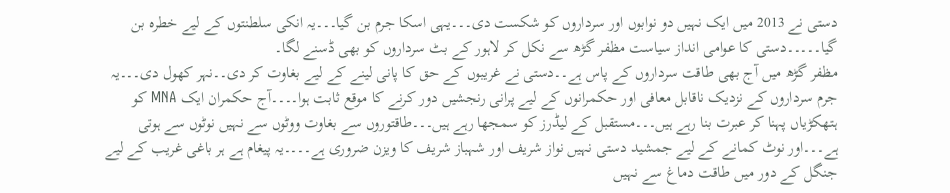دستی نے 2013 میں ایک نہیں دو نوابوں اور سرداروں کو شکست دی۔۔۔یہی اسکا جرم بن گیا۔۔۔یہ انکی سلطنتوں کے لیے خطرہ بن گیا۔۔۔۔۔دستی کا عوامی انداز سیاست مظفر گڑھ سے نکل کر لاہور کے بٹ سرداروں کو بھی ڈسنے لگا۔
مظفر گڑھ میں آج بھی طاقت سرداروں کے پاس ہے۔۔دستی نے غریبوں کے حق کا پانی لینے کے لیے بغاوت کر دی۔۔نہر کھول دی۔۔۔یہ جرم سرداروں کے نزدیک ناقابل معافی اور حکمرانوں کے لیے پرانی رنجشیں دور کرنے کا موقع ثابت ہوا۔۔۔۔آج حکمران ایک MNA کو ہتھکڑیاں پہنا کر عبرت بنا رہے ہیں۔۔۔مستقبل کے لیڈرز کو سمجھا رہے ہیں۔۔۔طاقتوروں سے بغاوت ووٹوں سے نہیں نوٹوں سے ہوتی ہے۔۔۔اور نوٹ کمانے کے لیے جمشید دستی نہیں نواز شریف اور شہباز شریف کا ویزن ضروری ہے۔۔۔۔یہ پیغام ہے ہر باغی غریب کے لیے جنگل کے دور میں طاقت دماغ سے نہیں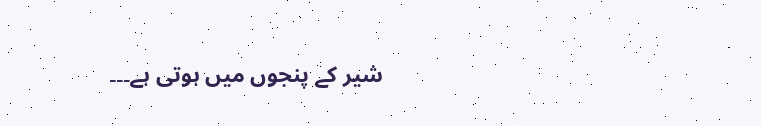شیر کے پنجوں میں ہوتی ہے۔۔۔